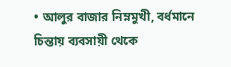• আলুর বাজার নিম্নমুখী, বর্ধমানে চিন্তায় ব্যবসায়ী থেকে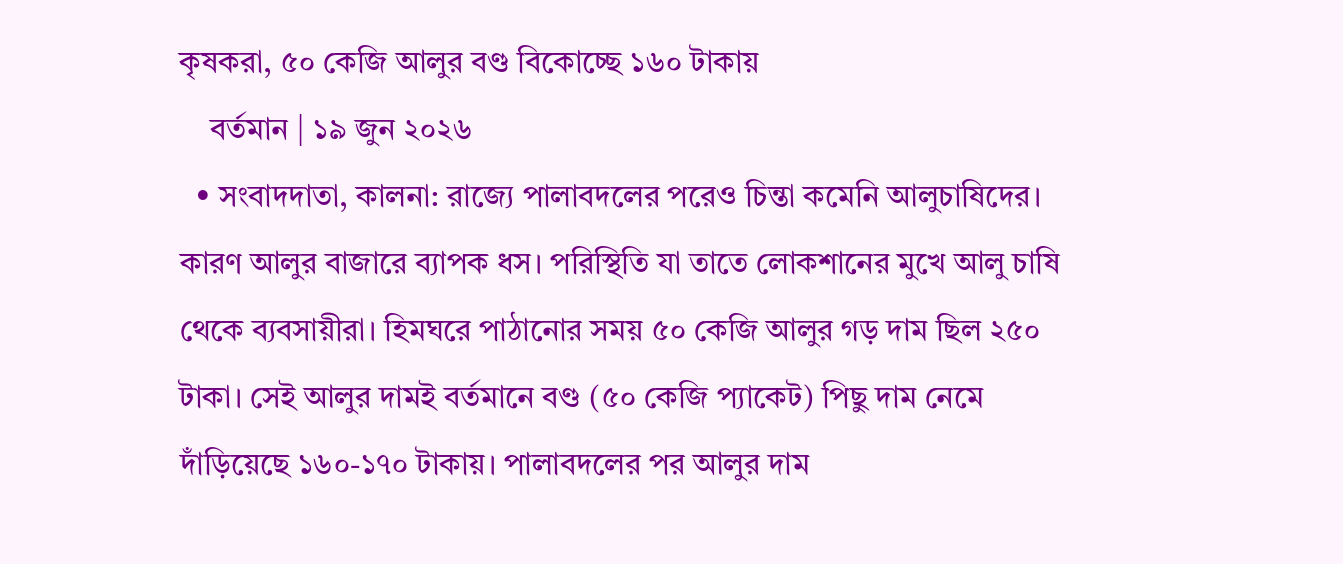কৃষকরা, ৫০ কেজি আলুর বণ্ড বিকোচ্ছে ১৬০ টাকায়
    বর্তমান | ১৯ জুন ২০২৬
  • সংবাদদাতা, কালনা: রাজ্যে পালাবদলের পরেও চিন্তা কমেনি আলুচাষিদের। কারণ আলুর বাজারে ব্যাপক ধস। পরিস্থিতি যা তাতে লোকশানের মুখে আলু চাষি থেকে ব্যবসায়ীরা। হিমঘরে পাঠানোর সময় ৫০ কেজি আলুর গড় দাম ছিল ২৫০ টাকা। সেই আলুর দামই বর্তমানে বণ্ড (৫০ কেজি প্যাকেট) পিছু দাম নেমে দাঁড়িয়েছে ১৬০-১৭০ টাকায়। পালাবদলের পর আলুর দাম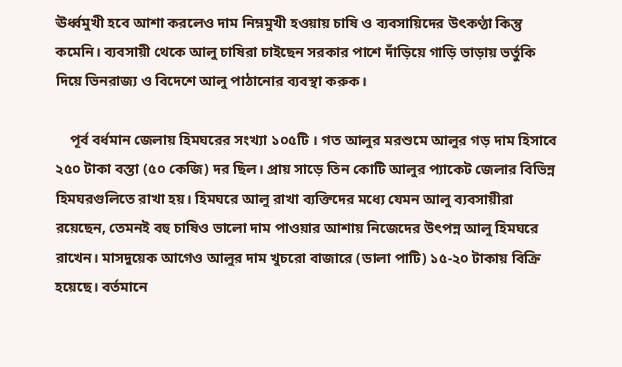ঊর্ধ্বমুখী হবে আশা করলেও দাম নিম্নমুখী হওয়ায় চাষি ও ব্যবসায়িদের উৎকণ্ঠা কিন্তু কমেনি। ব্যবসায়ী থেকে আলু চাষিরা চাইছেন সরকার পাশে দাঁড়িয়ে গাড়ি ভাড়ায় ভর্তুকি দিয়ে ভিনরাজ্য ও বিদেশে আলু পাঠানোর ব্যবস্থা করুক।

    পূর্ব বর্ধমান জেলায় হিমঘরের সংখ্যা ১০৫টি । গত আলুর মরশুমে আলুর গড় দাম হিসাবে ২৫০ টাকা বস্তা (৫০ কেজি) দর ছিল। প্রায় সাড়ে তিন কোটি আলুর প্যাকেট জেলার বিভিন্ন হিমঘরগুলিতে রাখা হয়। হিমঘরে আলু রাখা ব্যক্তিদের মধ্যে যেমন আলু ব্যবসায়ীরা রয়েছেন, তেমনই বহু চাষিও ভালো দাম পাওয়ার আশায় নিজেদের উৎপন্ন আলু হিমঘরে রাখেন। মাসদুয়েক আগেও আলুর দাম খুচরো বাজারে (ডালা পাটি) ১৫-২০ টাকায় বিক্রি হয়েছে। বর্তমানে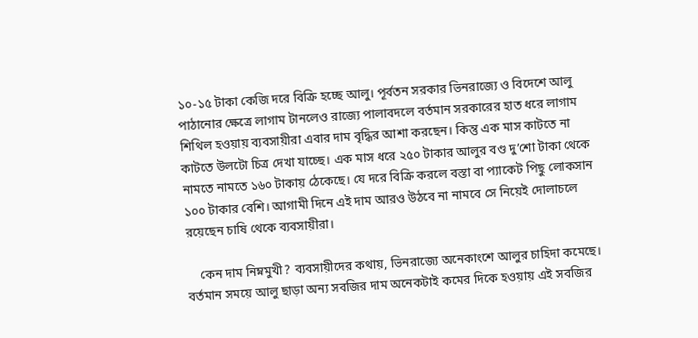১০-১৫ টাকা কেজি দরে বিক্রি হচ্ছে আলু। পূর্বতন সরকার ভিনরাজ্যে ও বিদেশে আলু পাঠানোর ক্ষেত্রে লাগাম টানলেও রাজ্যে পালাবদলে বর্তমান সরকারের হাত ধরে লাগাম শিথিল হওয়ায় ব্যবসায়ীরা এবার দাম বৃদ্ধির আশা করছেন। কিন্তু এক মাস কাটতে না কাটতে উলটো চিত্র দেখা যাচ্ছে। এক মাস ধরে ২৫০ টাকার আলুর বণ্ড দু’শো টাকা থেকে নামতে নামতে ১৬০ টাকায় ঠেকেছে। যে দরে বিক্রি করলে বস্তা বা প্যাকেট পিছু লোকসান ১০০ টাকার বেশি। আগামী দিনে এই দাম আরও উঠবে না নামবে সে নিয়েই দোলাচলে রয়েছেন চাষি থেকে ব্যবসায়ীরা।

    কেন দাম নিম্নমুখী? ব্যবসায়ীদের কথায়, ভিনরাজ্যে অনেকাংশে আলুর চাহিদা কমেছে। বর্তমান সময়ে আলু ছাড়া অন্য সবজির দাম অনেকটাই কমের দিকে হওয়ায় এই সবজির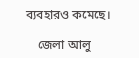ব্যবহারও কমেছে।

    জেলা আলু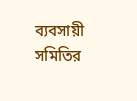ব্যবসায়ী সমিতির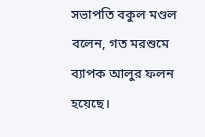সভাপতি বকুল মণ্ডল বলেন, গত মরশুমে ব্যাপক আলুর ফলন হয়েছে।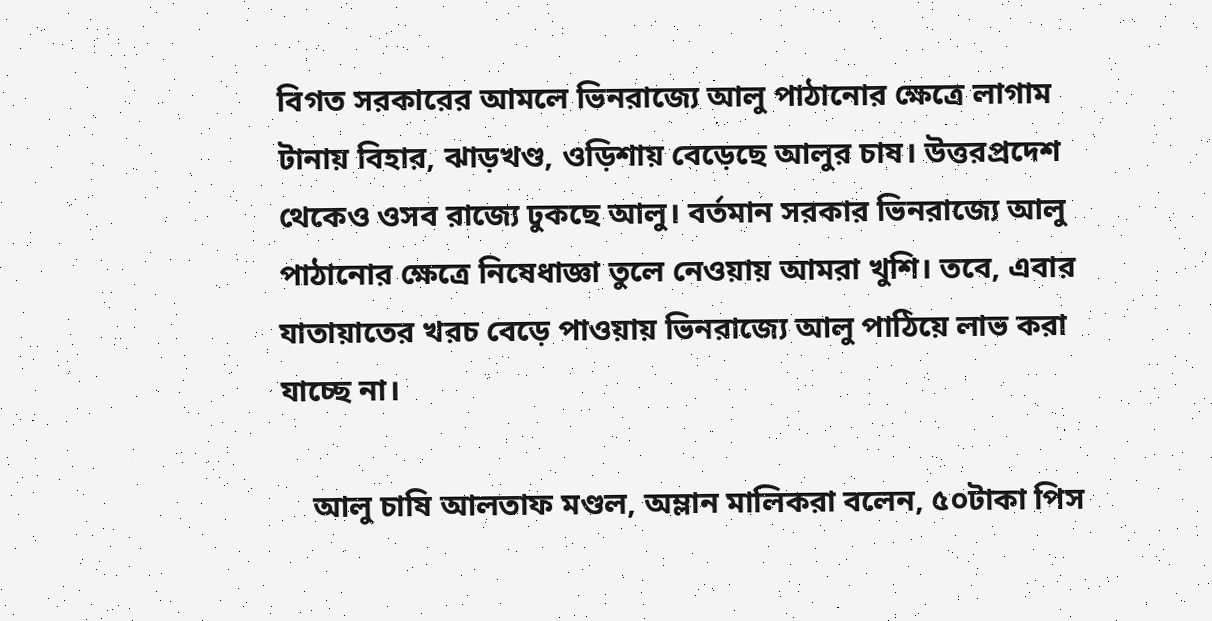বিগত সরকারের আমলে ভিনরাজ্যে আলু পাঠানোর ক্ষেত্রে লাগাম টানায় বিহার, ঝাড়খণ্ড, ওড়িশায় বেড়েছে আলুর চাষ। উত্তরপ্রদেশ থেকেও ওসব রাজ্যে ঢুকছে আলু। বর্তমান সরকার ভিনরাজ্যে আলু পাঠানোর ক্ষেত্রে নিষেধাজ্ঞা তুলে নেওয়ায় আমরা খুশি। তবে, এবার  যাতায়াতের খরচ বেড়ে পাওয়ায় ভিনরাজ্যে আলু পাঠিয়ে লাভ করা যাচ্ছে না।

    আলু চাষি আলতাফ মণ্ডল, অম্লান মালিকরা বলেন, ৫০টাকা পিস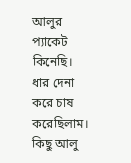আলুর প্যাকেট কিনেছি। ধার দেনা করে চাষ করেছিলাম। কিছু আলু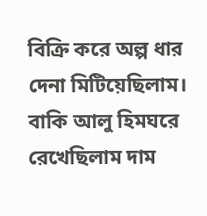বিক্রি করে অল্প ধার দেনা মিটিয়েছিলাম। বাকি আলু হিমঘরে রেখেছিলাম দাম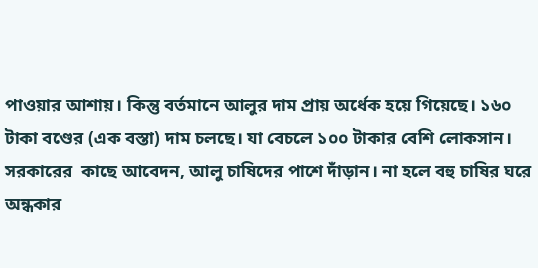পাওয়ার আশায়। কিন্তু বর্তমানে আলুর দাম প্রায় অর্ধেক হয়ে গিয়েছে। ১৬০ টাকা বণ্ডের (এক বস্তা) দাম চলছে। যা বেচলে ১০০ টাকার বেশি লোকসান। সরকারের  কাছে আবেদন, আলু চাষিদের পাশে দাঁড়ান। না হলে বহু চাষির ঘরে অন্ধকার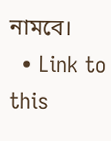নামবে।
  • Link to this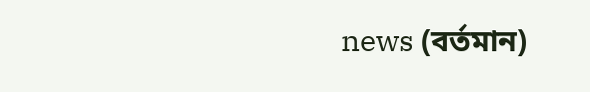news (বর্তমান)